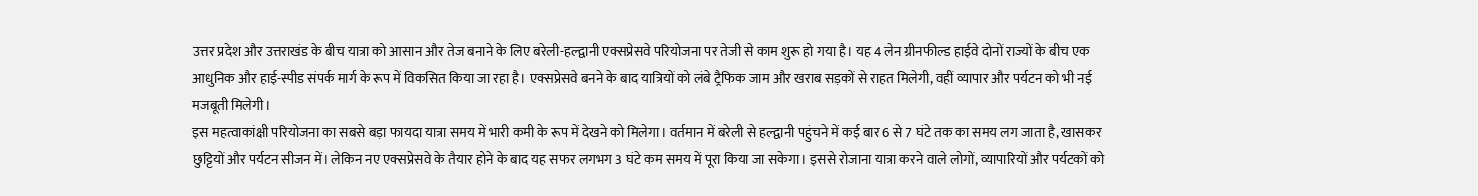उत्तर प्रदेश और उत्तराखंड के बीच यात्रा को आसान और तेज बनाने के लिए बरेली-हल्द्वानी एक्सप्रेसवे परियोजना पर तेजी से काम शुरू हो गया है। यह 4 लेन ग्रीनफील्ड हाईवे दोनों राज्यों के बीच एक आधुनिक और हाई-स्पीड संपर्क मार्ग के रूप में विकसित किया जा रहा है। एक्सप्रेसवे बनने के बाद यात्रियों को लंबे ट्रैफिक जाम और खराब सड़कों से राहत मिलेगी, वहीं व्यापार और पर्यटन को भी नई मजबूती मिलेगी।
इस महत्वाकांक्षी परियोजना का सबसे बड़ा फायदा यात्रा समय में भारी कमी के रूप में देखने को मिलेगा। वर्तमान में बरेली से हल्द्वानी पहुंचने में कई बार 6 से 7 घंटे तक का समय लग जाता है, खासकर छुट्टियों और पर्यटन सीजन में। लेकिन नए एक्सप्रेसवे के तैयार होने के बाद यह सफर लगभग 3 घंटे कम समय में पूरा किया जा सकेगा। इससे रोजाना यात्रा करने वाले लोगों, व्यापारियों और पर्यटकों को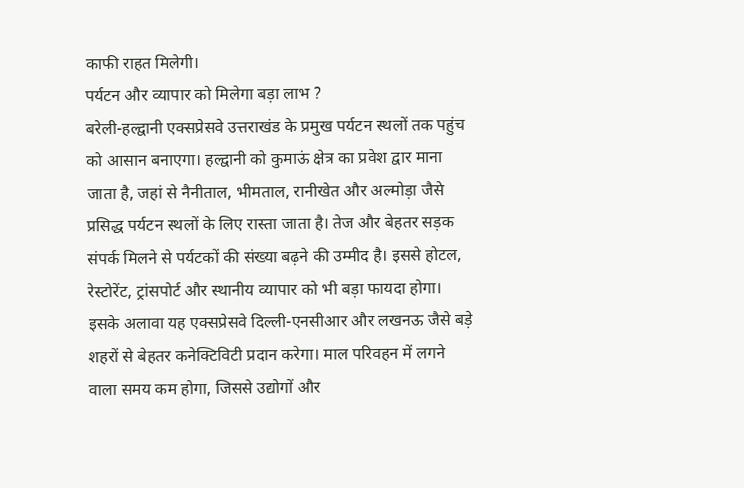काफी राहत मिलेगी।
पर्यटन और व्यापार को मिलेगा बड़ा लाभ ?
बरेली-हल्द्वानी एक्सप्रेसवे उत्तराखंड के प्रमुख पर्यटन स्थलों तक पहुंच को आसान बनाएगा। हल्द्वानी को कुमाऊं क्षेत्र का प्रवेश द्वार माना जाता है, जहां से नैनीताल, भीमताल, रानीखेत और अल्मोड़ा जैसे प्रसिद्ध पर्यटन स्थलों के लिए रास्ता जाता है। तेज और बेहतर सड़क संपर्क मिलने से पर्यटकों की संख्या बढ़ने की उम्मीद है। इससे होटल, रेस्टोरेंट, ट्रांसपोर्ट और स्थानीय व्यापार को भी बड़ा फायदा होगा।
इसके अलावा यह एक्सप्रेसवे दिल्ली-एनसीआर और लखनऊ जैसे बड़े शहरों से बेहतर कनेक्टिविटी प्रदान करेगा। माल परिवहन में लगने वाला समय कम होगा, जिससे उद्योगों और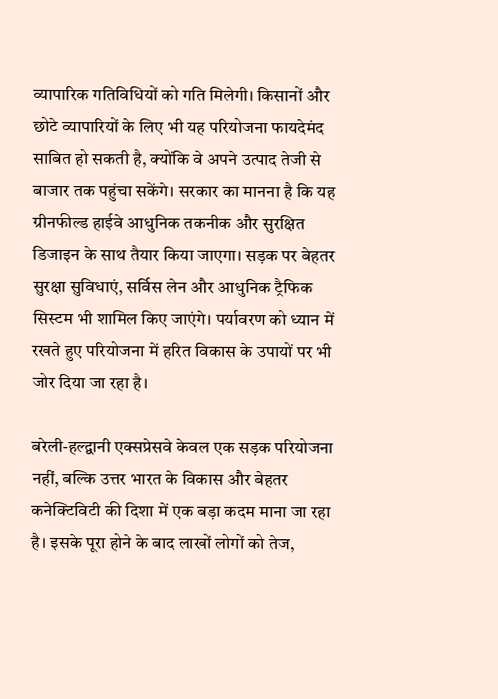व्यापारिक गतिविधियों को गति मिलेगी। किसानों और छोटे व्यापारियों के लिए भी यह परियोजना फायदेमंद साबित हो सकती है, क्योंकि वे अपने उत्पाद तेजी से बाजार तक पहुंचा सकेंगे। सरकार का मानना है कि यह ग्रीनफील्ड हाईवे आधुनिक तकनीक और सुरक्षित डिजाइन के साथ तैयार किया जाएगा। सड़क पर बेहतर सुरक्षा सुविधाएं, सर्विस लेन और आधुनिक ट्रैफिक सिस्टम भी शामिल किए जाएंगे। पर्यावरण को ध्यान में रखते हुए परियोजना में हरित विकास के उपायों पर भी जोर दिया जा रहा है।

बरेली-हल्द्वानी एक्सप्रेसवे केवल एक सड़क परियोजना नहीं, बल्कि उत्तर भारत के विकास और बेहतर कनेक्टिविटी की दिशा में एक बड़ा कदम माना जा रहा है। इसके पूरा होने के बाद लाखों लोगों को तेज,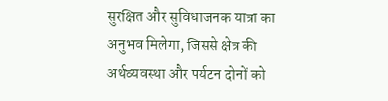सुरक्षित और सुविधाजनक यात्रा का अनुभव मिलेगा, जिससे क्षेत्र की अर्थव्यवस्था और पर्यटन दोनों को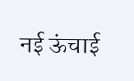नई ऊंचाई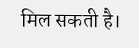मिल सकती है।